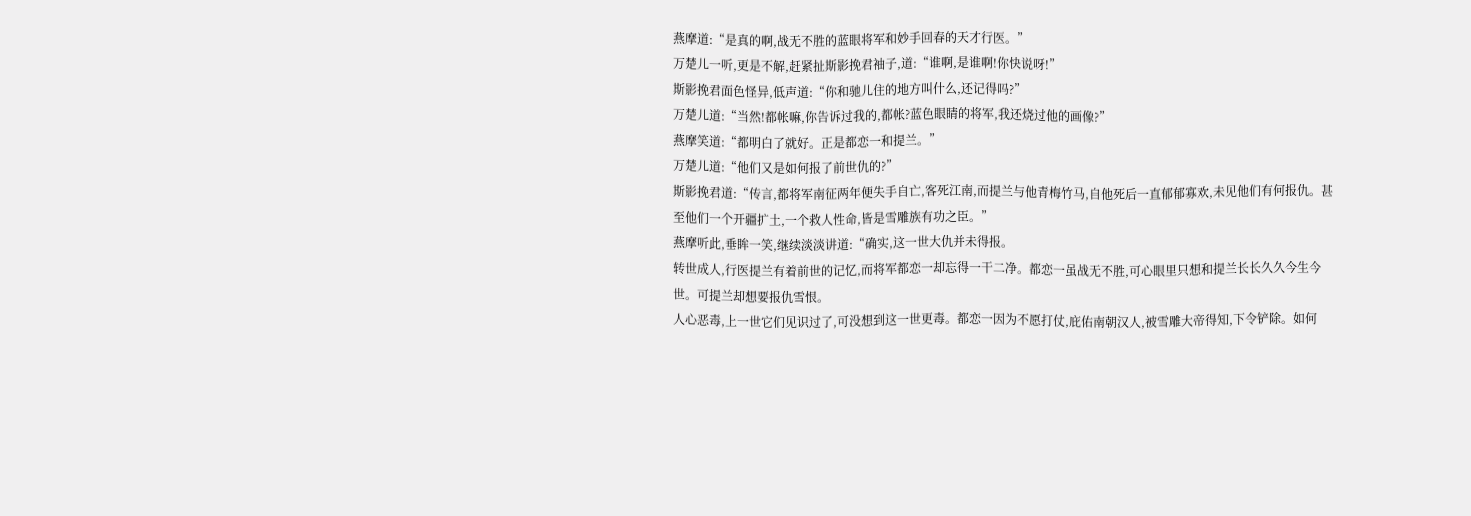燕摩道:“是真的啊,战无不胜的蓝眼将军和妙手回春的天才行医。”
万楚儿一听,更是不解,赶紧扯斯影挽君袖子,道:“谁啊,是谁啊!你快说呀!”
斯影挽君面色怪异,低声道:“你和驰儿住的地方叫什么,还记得吗?”
万楚儿道:“当然!都帐嘛,你告诉过我的,都帐?蓝色眼睛的将军,我还烧过他的画像?”
燕摩笑道:“都明白了就好。正是都恋一和提兰。”
万楚儿道:“他们又是如何报了前世仇的?”
斯影挽君道:“传言,都将军南征两年便失手自亡,客死江南,而提兰与他青梅竹马,自他死后一直郁郁寡欢,未见他们有何报仇。甚至他们一个开疆扩土,一个救人性命,皆是雪雕族有功之臣。”
燕摩听此,垂眸一笑,继续淡淡讲道:“确实,这一世大仇并未得报。
转世成人,行医提兰有着前世的记忆,而将军都恋一却忘得一干二净。都恋一虽战无不胜,可心眼里只想和提兰长长久久今生今世。可提兰却想要报仇雪恨。
人心恶毒,上一世它们见识过了,可没想到这一世更毒。都恋一因为不愿打仗,庇佑南朝汉人,被雪雕大帝得知,下令铲除。如何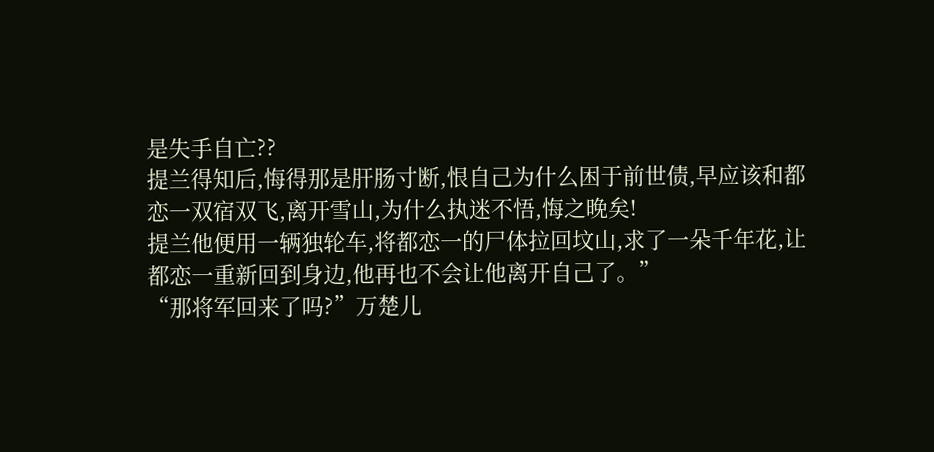是失手自亡??
提兰得知后,悔得那是肝肠寸断,恨自己为什么困于前世债,早应该和都恋一双宿双飞,离开雪山,为什么执迷不悟,悔之晚矣!
提兰他便用一辆独轮车,将都恋一的尸体拉回坟山,求了一朵千年花,让都恋一重新回到身边,他再也不会让他离开自己了。”
“那将军回来了吗?”万楚儿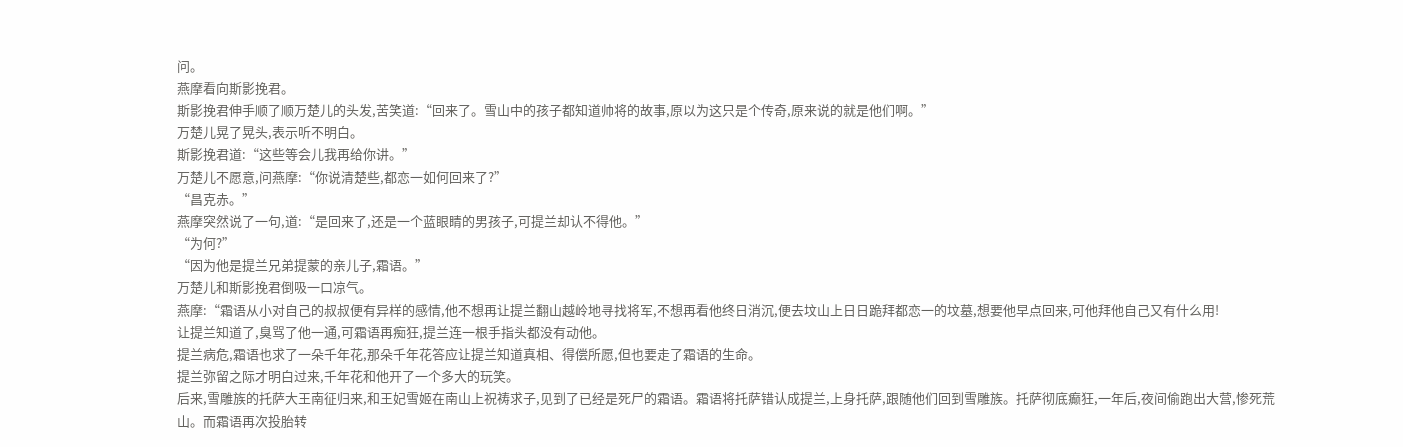问。
燕摩看向斯影挽君。
斯影挽君伸手顺了顺万楚儿的头发,苦笑道:“回来了。雪山中的孩子都知道帅将的故事,原以为这只是个传奇,原来说的就是他们啊。”
万楚儿晃了晃头,表示听不明白。
斯影挽君道:“这些等会儿我再给你讲。”
万楚儿不愿意,问燕摩:“你说清楚些,都恋一如何回来了?”
“昌克赤。”
燕摩突然说了一句,道:“是回来了,还是一个蓝眼睛的男孩子,可提兰却认不得他。”
“为何?”
“因为他是提兰兄弟提蒙的亲儿子,霜语。”
万楚儿和斯影挽君倒吸一口凉气。
燕摩:“霜语从小对自己的叔叔便有异样的感情,他不想再让提兰翻山越岭地寻找将军,不想再看他终日消沉,便去坟山上日日跪拜都恋一的坟墓,想要他早点回来,可他拜他自己又有什么用!
让提兰知道了,臭骂了他一通,可霜语再痴狂,提兰连一根手指头都没有动他。
提兰病危,霜语也求了一朵千年花,那朵千年花答应让提兰知道真相、得偿所愿,但也要走了霜语的生命。
提兰弥留之际才明白过来,千年花和他开了一个多大的玩笑。
后来,雪雕族的托萨大王南征归来,和王妃雪姬在南山上祝祷求子,见到了已经是死尸的霜语。霜语将托萨错认成提兰,上身托萨,跟随他们回到雪雕族。托萨彻底癫狂,一年后,夜间偷跑出大营,惨死荒山。而霜语再次投胎转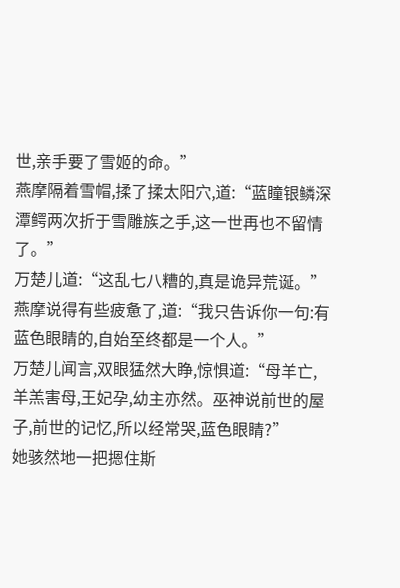世,亲手要了雪姬的命。”
燕摩隔着雪帽,揉了揉太阳穴,道:“蓝瞳银鳞深潭鳄两次折于雪雕族之手,这一世再也不留情了。”
万楚儿道:“这乱七八糟的,真是诡异荒诞。”
燕摩说得有些疲惫了,道:“我只告诉你一句:有蓝色眼睛的,自始至终都是一个人。”
万楚儿闻言,双眼猛然大睁,惊惧道:“母羊亡,羊羔害母,王妃孕,幼主亦然。巫神说前世的屋子,前世的记忆,所以经常哭,蓝色眼睛?”
她骇然地一把摁住斯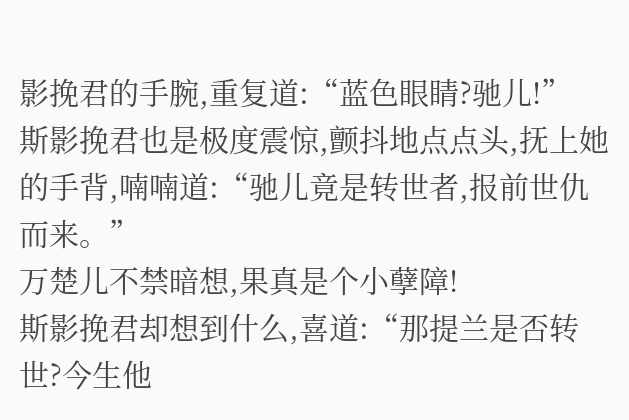影挽君的手腕,重复道:“蓝色眼睛?驰儿!”
斯影挽君也是极度震惊,颤抖地点点头,抚上她的手背,喃喃道:“驰儿竟是转世者,报前世仇而来。”
万楚儿不禁暗想,果真是个小孽障!
斯影挽君却想到什么,喜道:“那提兰是否转世?今生他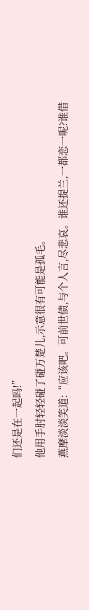们还是在一起吗!”
他用手肘轻轻碰了碰万楚儿,示意很有可能是孤毛。
燕摩淡淡笑道:“应该吧。可前世债,与个人言,尽悲哀。谁还提兰,一都恋一呢?谁借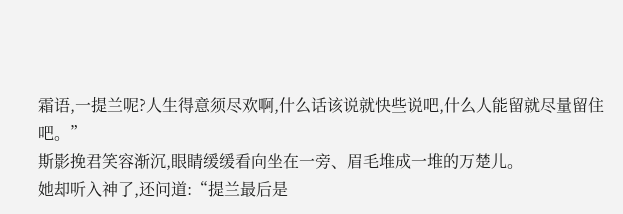霜语,一提兰呢?人生得意须尽欢啊,什么话该说就快些说吧,什么人能留就尽量留住吧。”
斯影挽君笑容渐沉,眼睛缓缓看向坐在一旁、眉毛堆成一堆的万楚儿。
她却听入神了,还问道:“提兰最后是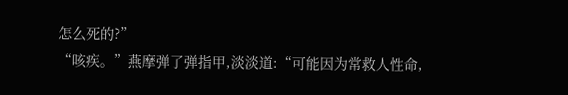怎么死的?”
“咳疾。”燕摩弹了弹指甲,淡淡道:“可能因为常救人性命,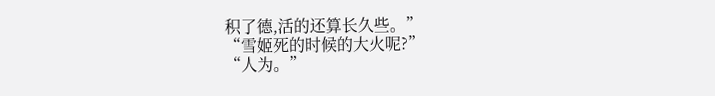积了德,活的还算长久些。”
“雪姬死的时候的大火呢?”
“人为。”